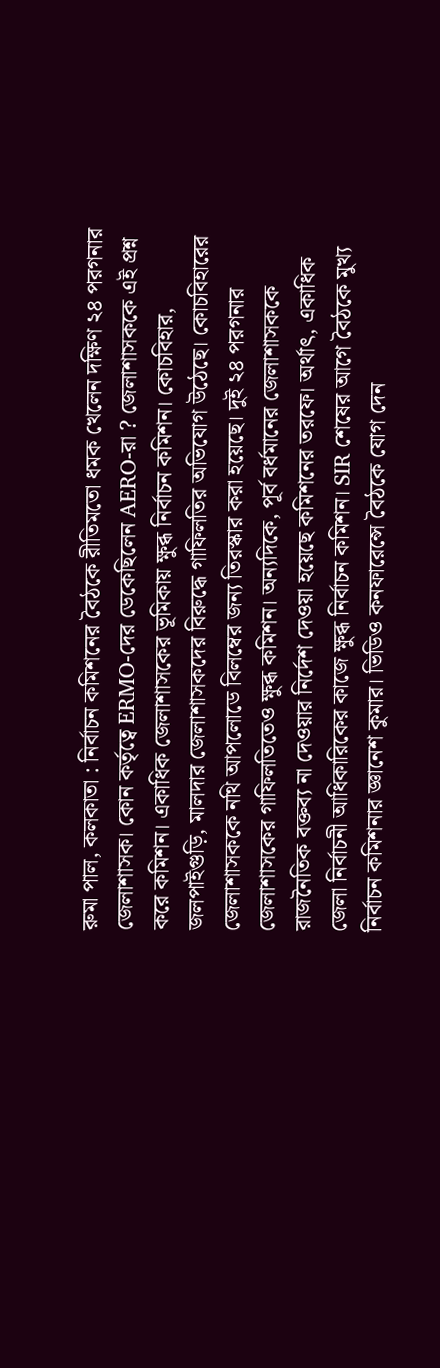রুমা পাল, কলকাতা : নির্বাচন কমিশনের বৈঠকে রীতিমতো ধমক খেলেন দক্ষিণ ২৪ পরগনার জেলাশাসক। কোন কর্তৃত্বে ERMO-দের ডেকেছিলেন AERO-রা ? জেলাশাসককে এই প্রশ্ন করে কমিশন। একাধিক জেলাশাসকের ভূমিকায় ক্ষুব্ধ নির্বাচন কমিশন। কোচবিহার, জলপাইগুড়ি, মালদার জেলাশাসকদের বিরুদ্ধে গাফিলতির অভিযোগ উঠেছে। কোচবিহারের জেলাশাসককে নথি আপলোডে বিলম্বের জন্য তিরস্কার করা হয়েছে। দুই ২৪ পরগনার জেলাশাসকের গাফিলতিতেও ক্ষুব্ধ কমিশন। অন্যদিকে, পূর্ব বর্ধমানের জেলাশাসককে রাজনৈতিক বক্তব্য না দেওয়ার নির্দেশ দেওয়া হয়েছে কমিশনের তরফে। অর্থাৎ, একাধিক জেলা নির্বাচনী আধিকারিকের কাজে ক্ষুব্ধ নির্বাচন কমিশন। SIR শেষের আগে বৈঠকে মুখ্য নির্বাচন কমিশনার জ্ঞানেশ কুমার। ভিডিও কনফারেন্সে বৈঠকে যোগ দেন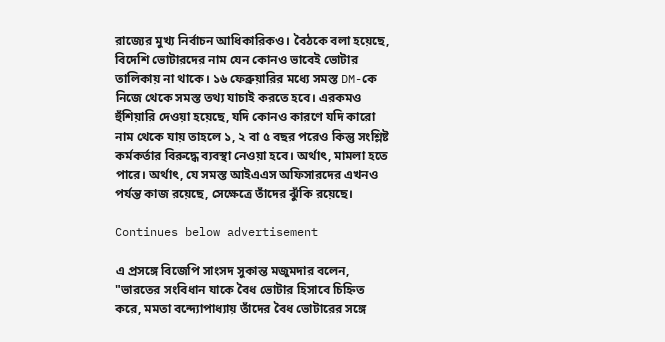রাজ্যের মুখ্য নির্বাচন আধিকারিকও। বৈঠকে বলা হয়েছে, বিদেশি ভোটারদের নাম যেন কোনও ভাবেই ভোটার তালিকায় না থাকে। ১৬ ফেব্রুয়ারির মধ্যে সমস্ত DM-কে নিজে থেকে সমস্ত তথ্য যাচাই করতে হবে। এরকমও হুঁশিয়ারি দেওয়া হয়েছে, যদি কোনও কারণে যদি কারো নাম থেকে যায় তাহলে ১, ২ বা ৫ বছর পরেও কিন্তু সংশ্লিষ্ট কর্মকর্তার বিরুদ্ধে ব্যবস্থা নেওয়া হবে। অর্থাৎ, মামলা হতে পারে। অর্থাৎ, যে সমস্ত আইএএস অফিসারদের এখনও পর্যন্ত কাজ রয়েছে, সেক্ষেত্রে তাঁদের ঝুঁকি রয়েছে।

Continues below advertisement

এ প্রসঙ্গে বিজেপি সাংসদ সুকান্ত মজুমদার বলেন, "ভারতের সংবিধান যাকে বৈধ ভোটার হিসাবে চিহ্নিত করে, মমতা বন্দ্যোপাধ্যায় তাঁদের বৈধ ভোটারের সঙ্গে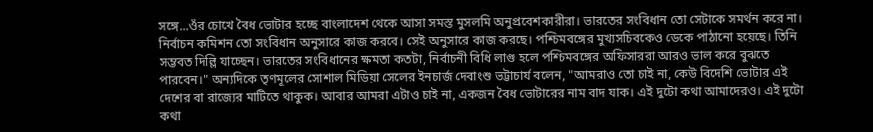সঙ্গে...ওঁর চোখে বৈধ ভোটার হচ্ছে বাংলাদেশ থেকে আসা সমস্ত মুসলমি অনুপ্রবেশকারীরা। ভারতের সংবিধান তো সেটাকে সমর্থন করে না। নির্বাচন কমিশন তো সংবিধান অনুসারে কাজ করবে। সেই অনুসারে কাজ করছে। পশ্চিমবঙ্গের মুখ্যসচিবকেও ডেকে পাঠানো হয়েছে। তিনি সম্ভবত দিল্লি যাচ্ছেন। ভারতের সংবিধানের ক্ষমতা কতটা, নির্বাচনী বিধি লাগু হলে পশ্চিমবঙ্গের অফিসাররা আরও ভাল করে বুঝতে পারবেন।" অন্যদিকে তৃণমূলের সোশাল মিডিয়া সেলের ইনচার্জ দেবাংশু ভট্টাচার্য বলেন, "আমরাও তো চাই না, কেউ বিদেশি ভোটার এই দেশের বা রাজ্যের মাটিতে থাকুক। আবার আমরা এটাও চাই না, একজন বৈধ ভোটারের নাম বাদ যাক। এই দুটো কথা আমাদেরও। এই দুটো কথা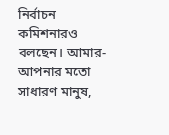নির্বাচন কমিশনারও বলছেন। আমার-আপনার মতো সাধারণ মানুষ,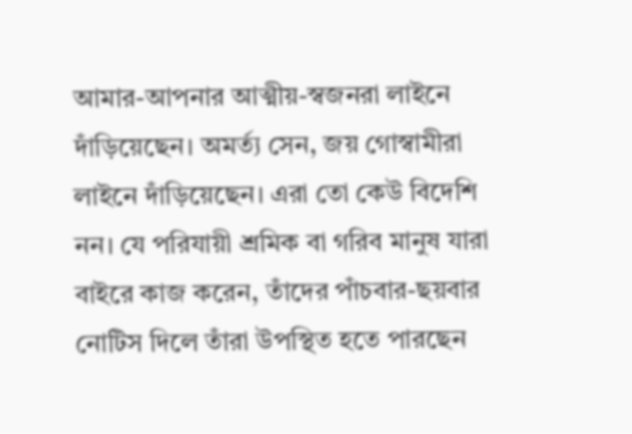আমার-আপনার আত্মীয়-স্বজনরা লাইনে দাঁড়িয়েছেন। অমর্ত্য সেন, জয় গোস্বামীরা লাইনে দাঁড়িয়েছেন। এরা তো কেউ বিদেশি নন। যে পরিযায়ী শ্রমিক বা গরিব মানুষ যারা বাইরে কাজ করেন, তাঁদের পাঁচবার-ছয়বার নোটিস দিলে তাঁরা উপস্থিত হতে পারছেন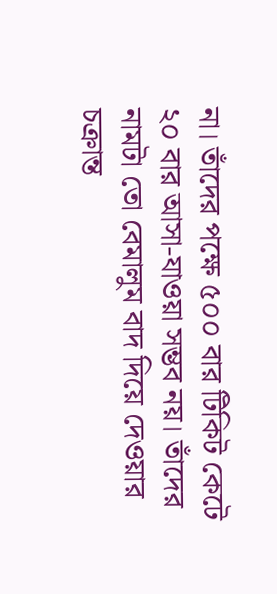না। তাঁদের পক্ষে ৫০০ বার টিকিট কেটে ২০ বার আসা-যাওয়া সম্ভব নয়। তাঁদের নামটা তো বেমালুম বাদ দিয়ে দেওয়ার চক্রান্ত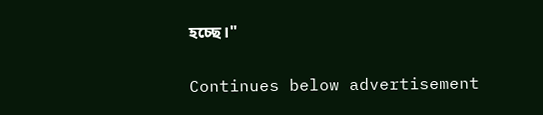হচ্ছে।"

Continues below advertisement